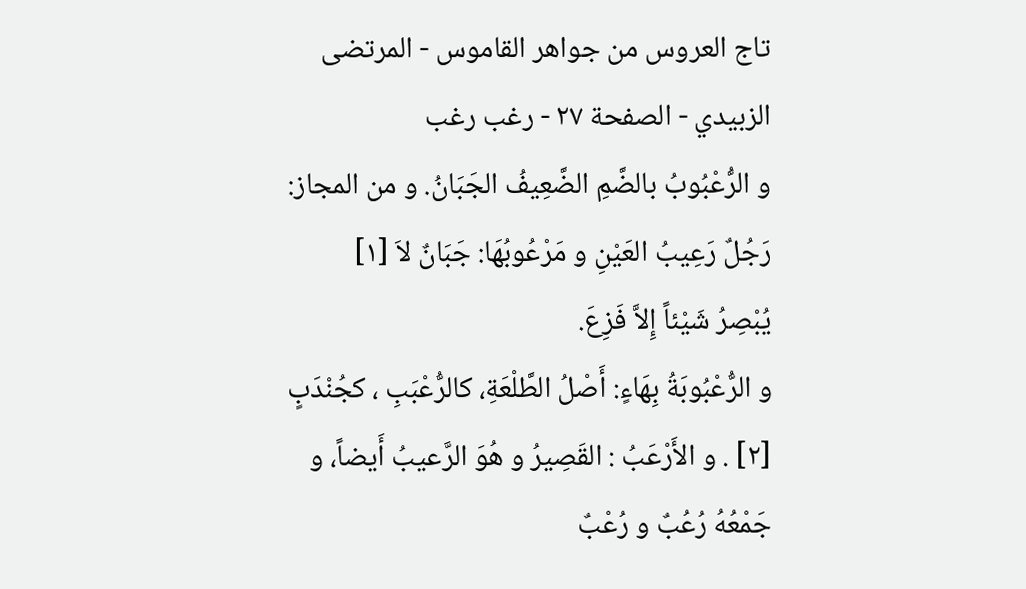تاج العروس من جواهر القاموس - المرتضى الزبيدي - الصفحة ٢٧ - رغب رغب
و الرُّعْبُوبُ بالضَّمِ الضَّعِيفُ الجَبَانُ. و من المجاز: رَجُلٌ رَعِيبُ العَيْنِ و مَرْعُوبُهَا: جَبَانٌ لاَ [١]
يُبْصِرُ شَيْئاً إِلاَّ فَزِعَ.
و الرُّعْبُوبَةُ بِهَاءٍ: أَصْلُ الطَّلْعَةِ، كالرُّعْبَبِ ، كجُنْدَبٍ [٢] . و الأَرْعَبُ : القَصِيرُ و هُوَ الرَّعيبُ أَيضاً، و جَمْعُهُ رُعُبٌ و رُعْبٌ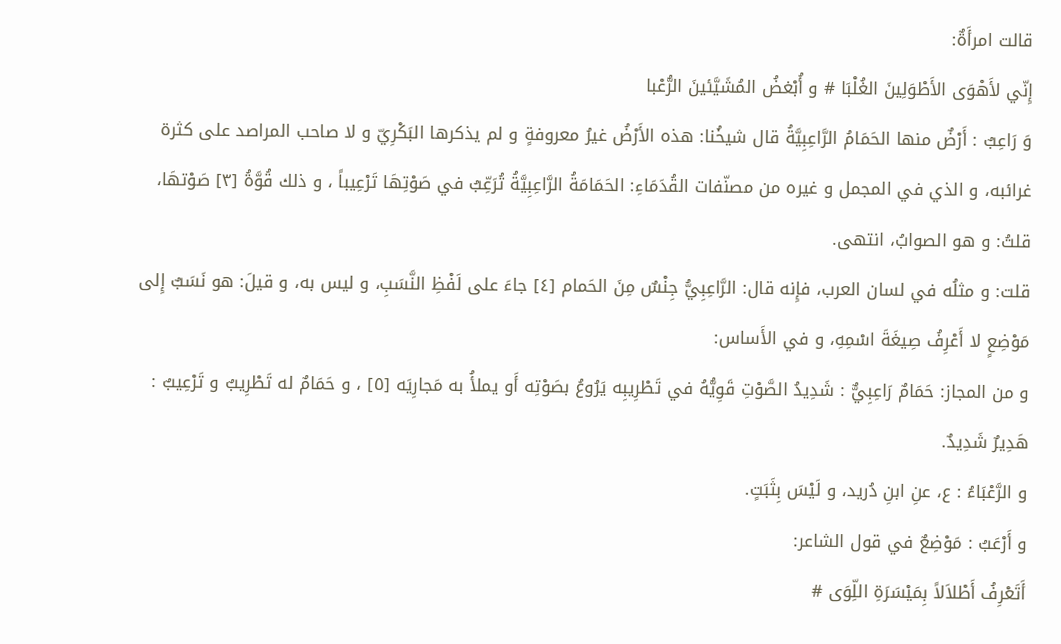قالت امرأَةٌ:
إِنّي لأَهْوَى الأَطْوَلِينَ الغُلْبَا # و أُبْغضُ المُشَيَّئينَ الرُّعْبا
وَ رَاعِبٌ : أَرْضٌ منها الحَمَامُ الرَّاعِبِيَّةُ قال شيخُنا: هذه الأَرْضُ غيرُ معروفةٍ و لم يذكرها البَكْرِيّ و لا صاحب المراصد على كثرة غرائبه، و الذي في المجمل و غيره من مصنّفات القُدَمَاءِ: الحَمَامَةُ الرَّاعِبِيَّةُ تُرَعِّبُ في صَوْتِهَا تَرْعِيباً ، و ذلك قُوَّةُ [٣] صَوْتهَا، قلتُ: و هو الصوابُ، انتهى.
قلت: و مثلُه في لسان العرب، فإِنه قال: الرَّاعِبِيُّ جِنْسٌ مِنَ الحَمام [٤] جاءَ على لَفْظِ النَّسَبِ، و ليس به، و قيلَ: هو نَسَبٌ إِلى مَوْضِعٍ لا أَعْرِفُ صِيغَةَ اسْمِهِ، و في الأَساس:
و من المجاز: حَمَامٌ رَاعِبِيٌّ : شَدِيدُ الصَّوْتِ قَوِيُّهُ في تَطْرِيبِه يَرُوعُ بصَوْتِه أَو يملأُ به مَجارِيَه [٥] ، و حَمَامٌ له تَطْرِيبٌ و تَرْعِيبٌ : هَدِيرٌ شَدِيدٌ.
و الرَّعْبَاءُ : ع، عنِ ابنِ دُريد، و لَيْسَ بِثَبَتٍ.
و أَرْعَبُ : مَوْضِعٌ في قول الشاعر:
أَتَعْرِفُ أَطْلاَلاً بِمَيْسَرَةِ اللِّوَى #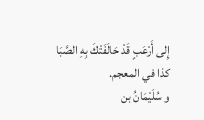إِلى أَرْعَبٍ قَدْ حَالَفَتْكَ بِهِ الصَّبَا
كذا في المعجم.
و سُلَيْمَانُ بن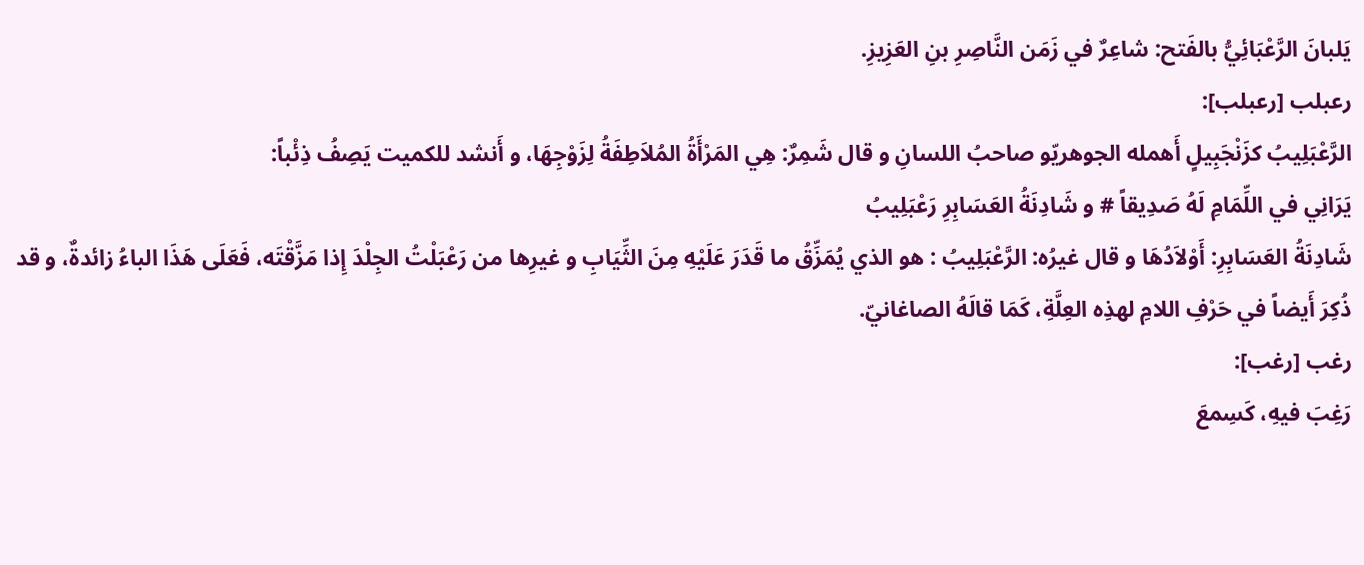يَلبانَ الرَّعْبَائِيُّ بالفَتح: شاعِرٌ في زَمَن النَّاصِرِ بنِ العَزِيزِ.
رعبلب [رعبلب]:
الرَّعْبَلِيبُ كزَنْجَبِيلٍ أَهمله الجوهريّو صاحبُ اللسانِ و قال شَمِرٌ: هِي المَرْأَةُ المُلاَطِفَةُ لِزَوْجِهَا، و أَنشد للكميت يَصِفُ ذِئْباً:
يَرَانِي في اللِّمَامِ لَهُ صَدِيقاً # و شَادِنَةُ العَسَابِرِ رَعْبَلِيبُ
شَادِنَةُ العَسَابِرِ: أَوْلاَدُهَا و قال غيرُه: الرَّعْبَلِيبُ : هو الذي يُمَزِّقُ ما قَدَرَ عَلَيْهِ مِنَ الثِّيَابِ و غيرِها من رَعْبَلْتُ الجِلْدَ إِذا مَزَّقْتَه، فَعَلَى هَذَا الباءُ زائدةٌ، و قد ذُكِرَ أَيضاً في حَرْفِ اللامِ لهذِه العِلَّةِ، كَمَا قالَهُ الصاغانيّ.
رغب [رغب]:
رَغِبَ فيهِ، كَسِمعَ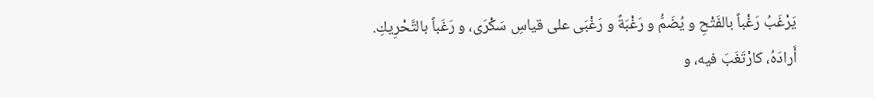يَرْغَبُ رَغْباً بالفَتْحِ و يُضَمُّ و رَغْبَةً و رَغْبَى على قياسِ سَكْرَى، و رَغَباً بالتَّحْرِيكِ.
أَرادَهُ، كارْتَغَبَ فيه، و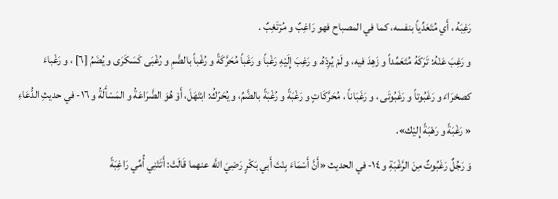رَغِبَهُ ، أَي مُتَعَدِّياً بنفسه، كما في المصباح فهو رَاغِبٌ و مُرْتَغِبٌ .
و رَغِبَ عَنْهُ: تَرَكَهُ مُتَعَمِّداً و زَهِدَ فيه، و لَمْ يُرِدْهُ. و رَغِبَ إِلَيْهِ رَغْباً و رَغَباً مُحَرَّكَةً و رُغْباً بالضَّمِ و رُغْبَى كَسَكَرَى و يُضَمُ [٦] ، و رَغْباءَ كصحْرَاءَ و رَغَبُوتاً و رَغَبُوتَى ، و رَغَبَاناً ، مُحَرَّكَاتٍ و رَغْبَةً و رُغْبَةً بالضَّمِّ، و يُحَرّكُ: ابْتَهَلَ، أَوْ هُوَ الضَّرَاعَةُ و المَسْأَلَةُ و ١٦- في حديثِ الدُّعَاءِ « رَغْبَةً و رَهْبَةً إِليْك».
وَ رَجُلٌ رَغَبُوتٌ مِنَ الرَّغْبَةِ و ١٤- في الحديث «أَنَّ أَسْمَاءَ بِنْتَ أَبي بَكْرٍ رَضِيَ اللَّه عنهما قَالَتْ: أَتَتْنِي أُمِّي رَاغِبَةً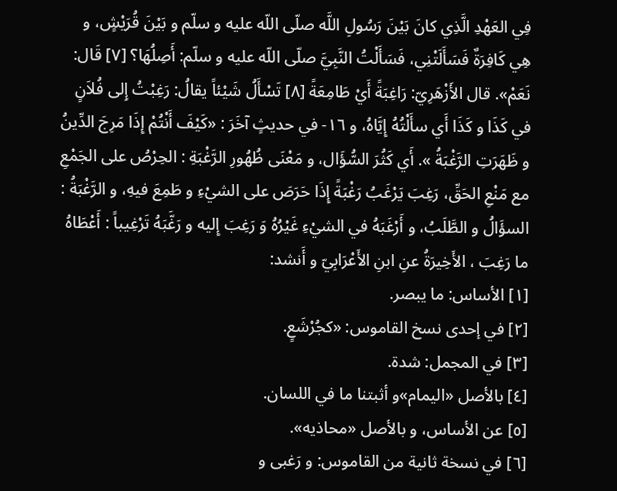فِي العَهْدِ الَّذِي كانَ بَيْنَ رَسُولِ اللَّه صلّى اللّه عليه و سلّم و بَيْنَ قُرَيْشٍ، و هِي كَافِرَةٌ فَسَأَلَتْنِي، فَسَأَلْتُ النَّبِيَّ صلّى اللّه عليه و سلّم: أَصِلُهَا؟ [٧] قَال: نَعَمْ». قال الأَزْهَرِيّ: رَاغِبَةً أَيْ طَامِعَةً [٨] تَسْأَلُ شَيْئاً يقالُ: رَغِبْتُ إِلى فُلاَنٍ في كَذَا و كَذَا أَي سأَلْتُهُ إِيَّاهُ، و ١٦- في حديثٍ آخَرَ : «كَيْفَ أَنْتُمْ إِذَا مَرِجَ الدِّينُ و ظَهَرَتِ الرَّغْبَةُ ». أَي كَثُرَ السُّؤَال، و مَعْنَى ظُهُورِ الرَّغْبَةِ : الحِرْصُ على الجَمْعِ مع مَنْعِ الحَقِّ، رَغِبَ يَرْغَبُ رَغْبَةً إِذَا حَرَصَ على الشيْءِ و طَمِعَ فيهِ، و الرَّغْبَةُ :
السؤَالُ و الطَّلَبُ، و أَرْغَبَهُ في الشيْءِ غَيْرُهُ وَ رَغِبَ إِليه و رَغَّبَهُ تَرْغِيباً : أَعْطَاهُ ما رَغِبَ ، الأَخِيرَةُ عنِ ابنِ الأَعْرَابِيّ و أَنشد:
[١] الأساس: ما يبصر.
[٢] في إحدى نسخ القاموس: «كجُرْشَعٍ.
[٣] في المجمل: شدة.
[٤] بالأصل «اليمام»و أثبتنا ما في اللسان.
[٥] عن الأساس، و بالأصل «محاذيه».
[٦] في نسخة ثانية من القاموس: و رَغبى و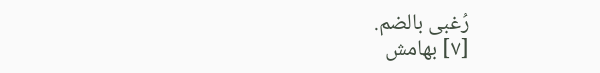رُغبى بالضم.
[٧] بهامش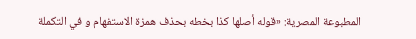المطبوعة المصرية: «قوله أصلها كذا بخطه بحذف همزة الاستفهام و في التكملة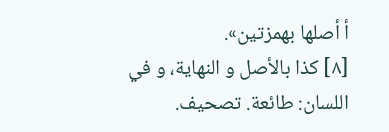أ أصلها بهمزتين».
[٨] كذا بالأصل و النهاية، و في اللسان: طائعة. تصحيف.